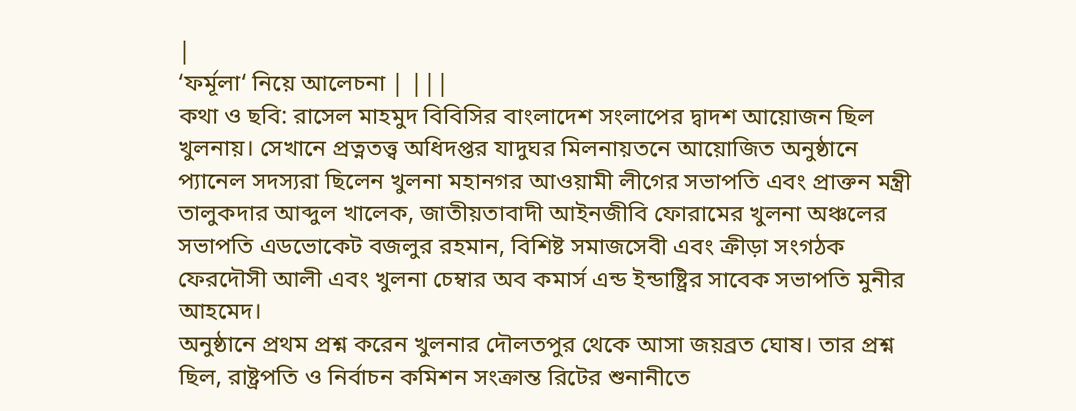|
‘ফর্মূলা‘ নিয়ে আলেচনা | |||
কথা ও ছবি: রাসেল মাহমুদ বিবিসির বাংলাদেশ সংলাপের দ্বাদশ আয়োজন ছিল খুলনায়। সেখানে প্রত্নতত্ত্ব অধিদপ্তর যাদুঘর মিলনায়তনে আয়োজিত অনুষ্ঠানে প্যানেল সদস্যরা ছিলেন খুলনা মহানগর আওয়ামী লীগের সভাপতি এবং প্রাক্তন মন্ত্রী তালুকদার আব্দুল খালেক, জাতীয়তাবাদী আইনজীবি ফোরামের খুলনা অঞ্চলের সভাপতি এডভোকেট বজলুর রহমান, বিশিষ্ট সমাজসেবী এবং ক্রীড়া সংগঠক ফেরদৌসী আলী এবং খুলনা চেম্বার অব কমার্স এন্ড ইন্ডাষ্ট্রির সাবেক সভাপতি মুনীর আহমেদ।
অনুষ্ঠানে প্রথম প্রশ্ন করেন খুলনার দৌলতপুর থেকে আসা জয়ব্রত ঘোষ। তার প্রশ্ন ছিল, রাষ্ট্রপতি ও নির্বাচন কমিশন সংক্রান্ত রিটের শুনানীতে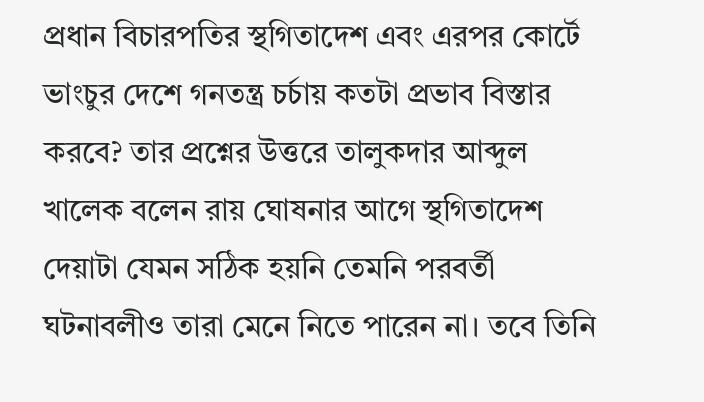প্রধান বিচারপতির স্থগিতাদেশ এবং এরপর কোর্টে ভাংচুর দেশে গনতন্ত্র চর্চায় কতটা প্রভাব বিস্তার করবে? তার প্রশ্নের উত্তরে তালুকদার আব্দুল খালেক বলেন রায় ঘোষনার আগে স্থগিতাদেশ দেয়াটা যেমন সঠিক হয়নি তেমনি পরবর্তী ঘটনাবলীও তারা মেনে নিতে পারেন না। তবে তিনি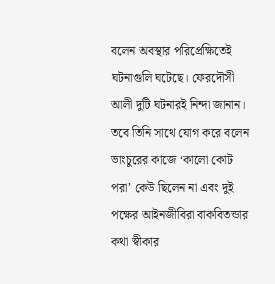বলেন অবস্থার পরিপ্রেক্ষিতেই ঘটনাগুলি ঘটেছে। ফেরদৌসী আলী দুটি ঘটনারই নিন্দা জানান। তবে তিনি সাথে যোগ করে বলেন ভাংচুরের কাজে ‘কালো কোট পরা’ কেউ ছিলেন না এবং দুই পক্ষের আইনজীবিরা বাকবিতন্ডার কথা স্বীকার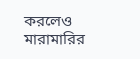করলেও মারামারির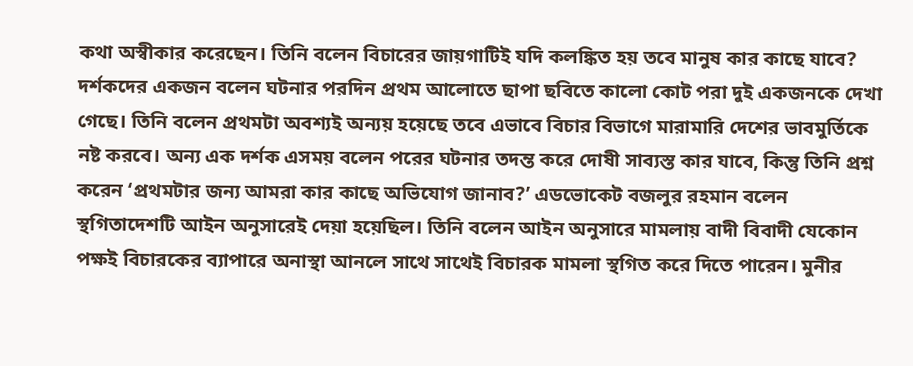কথা অস্বীকার করেছেন। তিনি বলেন বিচারের জায়গাটিই যদি কলঙ্কিত হয় তবে মানুষ কার কাছে যাবে?
দর্শকদের একজন বলেন ঘটনার পরদিন প্রথম আলোতে ছাপা ছবিতে কালো কোট পরা দুই একজনকে দেখা গেছে। তিনি বলেন প্রথমটা অবশ্যই অন্যয় হয়েছে তবে এভাবে বিচার বিভাগে মারামারি দেশের ভাবমুর্তিকে নষ্ট করবে। অন্য এক দর্শক এসময় বলেন পরের ঘটনার তদন্ত করে দোষী সাব্যস্ত কার যাবে, কিন্তু তিনি প্রশ্ন করেন ‘প্রথমটার জন্য আমরা কার কাছে অভিযোগ জানাব?’ এডভোকেট বজলুর রহমান বলেন স্থগিতাদেশটি আইন অনুসারেই দেয়া হয়েছিল। তিনি বলেন আইন অনুসারে মামলায় বাদী বিবাদী যেকোন পক্ষই বিচারকের ব্যাপারে অনাস্থা আনলে সাথে সাথেই বিচারক মামলা স্থগিত করে দিতে পারেন। মুনীর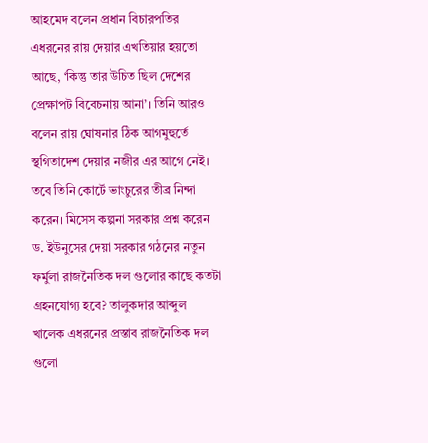আহমেদ বলেন প্রধান বিচারপতির এধরনের রায় দেয়ার এখতিয়ার হয়তো আছে, ‘কিন্তু তার উচিত ছিল দেশের প্রেক্ষাপট বিবেচনায় আনা’। তিনি আরও বলেন রায় ঘোষনার ঠিক আগমুহুর্তে স্থগিতাদেশ দেয়ার নজীর এর আগে নেই। তবে তিনি কোর্টে ভাংচুরের তীব্র নিন্দা করেন। মিসেস কল্পনা সরকার প্রশ্ন করেন ড. ইউনুসের দেয়া সরকার গঠনের নতুন ফর্মুলা রাজনৈতিক দল গুলোর কাছে কতটা গ্রহনযোগ্য হবে? তালুকদার আব্দুল খালেক এধরনের প্রস্তাব রাজনৈতিক দল গুলো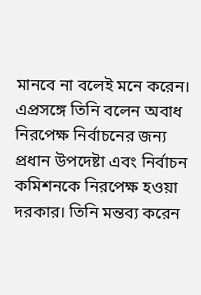মানবে না বলেই মনে করেন। এপ্রসঙ্গে তিনি বলেন অবাধ নিরপেক্ষ নির্বাচনের জন্য প্রধান উপদেষ্টা এবং নির্বাচন কমিশনকে নিরপেক্ষ হওয়া দরকার। তিনি মন্তব্য করেন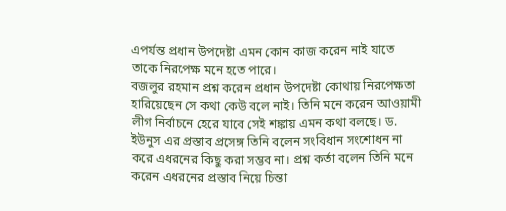এপর্যন্ত প্রধান উপদেষ্টা এমন কোন কাজ করেন নাই যাতে তাকে নিরপেক্ষ মনে হতে পারে।
বজলুর রহমান প্রশ্ন করেন প্রধান উপদেষ্টা কোথায় নিরপেক্ষতা হারিয়েছেন সে কথা কেউ বলে নাই। তিনি মনে করেন আওয়ামী লীগ নির্বাচনে হেরে যাবে সেই শঙ্কায় এমন কথা বলছে। ড. ইউনুস এর প্রস্তাব প্রসেঙ্গ তিনি বলেন সংবিধান সংশোধন না করে এধরনের কিছু করা সম্ভব না। প্রশ্ন কর্তা বলেন তিনি মনে করেন এধরনের প্রস্তাব নিয়ে চিন্তা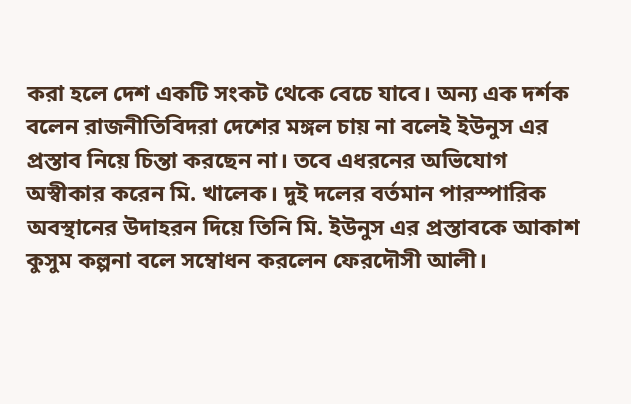করা হলে দেশ একটি সংকট থেকে বেচে যাবে। অন্য এক দর্শক বলেন রাজনীতিবিদরা দেশের মঙ্গল চায় না বলেই ইউনুস এর প্রস্তাব নিয়ে চিন্তা করছেন না। তবে এধরনের অভিযোগ অস্বীকার করেন মি. খালেক। দুই দলের বর্তমান পারস্পারিক অবস্থানের উদাহরন দিয়ে তিনি মি. ইউনুস এর প্রস্তাবকে আকাশ কুসুম কল্পনা বলে সম্বোধন করলেন ফেরদৌসী আলী।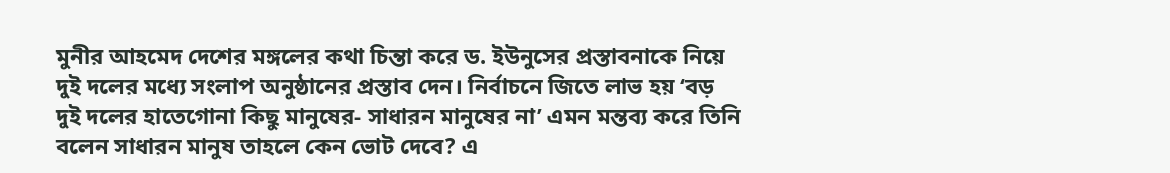মুনীর আহমেদ দেশের মঙ্গলের কথা চিন্তা করে ড. ইউনুসের প্রস্তাবনাকে নিয়ে দুই দলের মধ্যে সংলাপ অনুষ্ঠানের প্রস্তাব দেন। নির্বাচনে জিতে লাভ হয় ‘বড় দুই দলের হাতেগোনা কিছু মানুষের- সাধারন মানুষের না’ এমন মন্তব্য করে তিনি বলেন সাধারন মানুষ তাহলে কেন ভোট দেবে? এ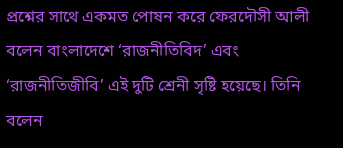প্রশ্নের সাথে একমত পোষন করে ফেরদৌসী আলী বলেন বাংলাদেশে ‘রাজনীতিবিদ’ এবং ‘রাজনীতিজীবি’ এই দুটি শ্রেনী সৃষ্টি হয়েছে। তিনি বলেন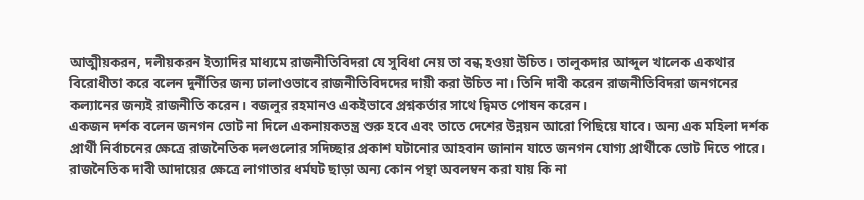আত্মীয়করন, দলীয়করন ইত্যাদির মাধ্যমে রাজনীতিবিদরা যে সুবিধা নেয় তা বন্ধ হওয়া উচিত। তালুকদার আব্দুল খালেক একথার বিরোধীতা করে বলেন দুর্নীতির জন্য ঢালাওভাবে রাজনীতিবিদদের দায়ী করা উচিত না। তিনি দাবী করেন রাজনীতিবিদরা জনগনের কল্যানের জন্যই রাজনীতি করেন। বজলুর রহমানও একইভাবে প্রশ্নকর্তার সাথে দ্বিমত পোষন করেন।
একজন দর্শক বলেন জনগন ভোট না দিলে একনায়কতন্ত্র শুরু হবে এবং তাতে দেশের উন্নয়ন আরো পিছিয়ে যাবে। অন্য এক মহিলা দর্শক প্রার্থী নির্বাচনের ক্ষেত্রে রাজনৈতিক দলগুলোর সদিচ্ছার প্রকাশ ঘটানোর আহবান জানান যাতে জনগন যোগ্য প্রার্থীকে ভোট দিতে পারে। রাজনৈতিক দাবী আদায়ের ক্ষেত্রে লাগাতার ধর্মঘট ছাড়া অন্য কোন পন্থা অবলম্বন করা যায় কি না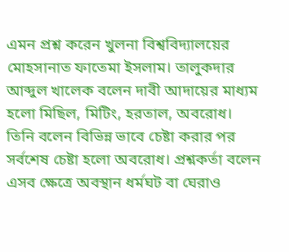এমন প্রশ্ন করেন খুলনা বিশ্ববিদ্যালয়ের মোহসানাত ফাতেমা ইসলাম। তালুকদার আব্দুল খালেক বলেন দাবী আদায়ের মাধ্যম হলো মিছিল, মিটিং, হরতাল, অবরোধ। তিনি বলেন বিভিন্ন ভাবে চেষ্টা করার পর সর্বশেষ চেষ্টা হলো অবরোধ। প্রশ্নকর্তা বলেন এসব ক্ষেত্রে অবস্থান ধর্মঘট বা ঘেরাও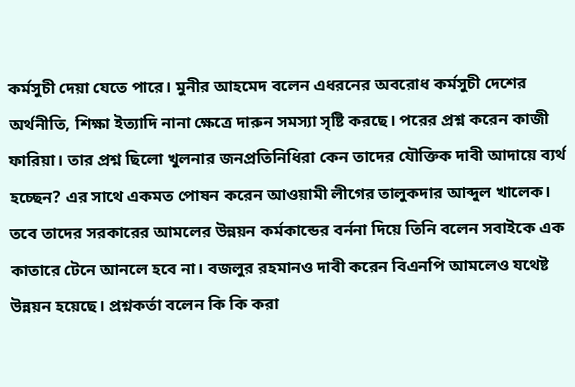কর্মসুচী দেয়া যেতে পারে। মুনীর আহমেদ বলেন এধরনের অবরোধ কর্মসুচী দেশের অর্থনীতি, শিক্ষা ইত্যাদি নানা ক্ষেত্রে দারুন সমস্যা সৃষ্টি করছে। পরের প্রশ্ন করেন কাজী ফারিয়া। তার প্রশ্ন ছিলো খুলনার জনপ্রতিনিধিরা কেন তাদের যৌক্তিক দাবী আদায়ে ব্যর্থ হচ্ছেন? এর সাথে একমত পোষন করেন আওয়ামী লীগের তালুকদার আব্দুল খালেক। তবে তাদের সরকারের আমলের উন্নয়ন কর্মকান্ডের বর্ননা দিয়ে তিনি বলেন সবাইকে এক কাতারে টেনে আনলে হবে না। বজলুর রহমানও দাবী করেন বিএনপি আমলেও যথেষ্ট উন্নয়ন হয়েছে। প্রশ্নকর্তা বলেন কি কি করা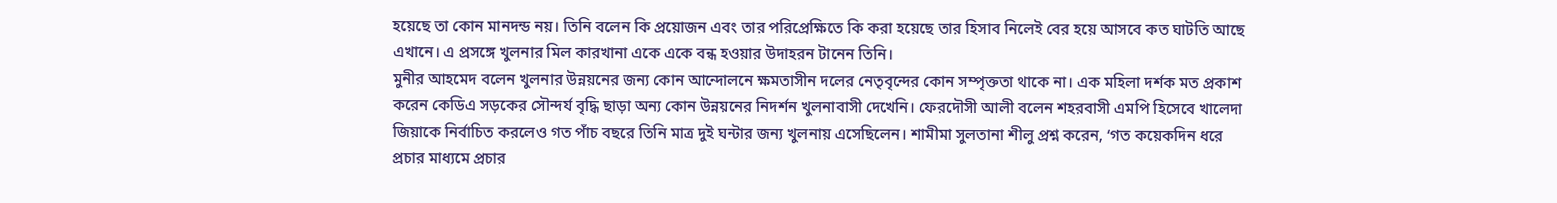হয়েছে তা কোন মানদন্ড নয়। তিনি বলেন কি প্রয়োজন এবং তার পরিপ্রেক্ষিতে কি করা হয়েছে তার হিসাব নিলেই বের হয়ে আসবে কত ঘাটতি আছে এখানে। এ প্রসঙ্গে খুলনার মিল কারখানা একে একে বন্ধ হওয়ার উদাহরন টানেন তিনি।
মুনীর আহমেদ বলেন খুলনার উন্নয়নের জন্য কোন আন্দোলনে ক্ষমতাসীন দলের নেতৃবৃন্দের কোন সম্পৃক্ততা থাকে না। এক মহিলা দর্শক মত প্রকাশ করেন কেডিএ সড়কের সৌন্দর্য বৃদ্ধি ছাড়া অন্য কোন উন্নয়নের নিদর্শন খুলনাবাসী দেখেনি। ফেরদৌসী আলী বলেন শহরবাসী এমপি হিসেবে খালেদা জিয়াকে নির্বাচিত করলেও গত পাঁচ বছরে তিনি মাত্র দুই ঘন্টার জন্য খুলনায় এসেছিলেন। শামীমা সুলতানা শীলু প্রশ্ন করেন, ‘গত কয়েকদিন ধরে প্রচার মাধ্যমে প্রচার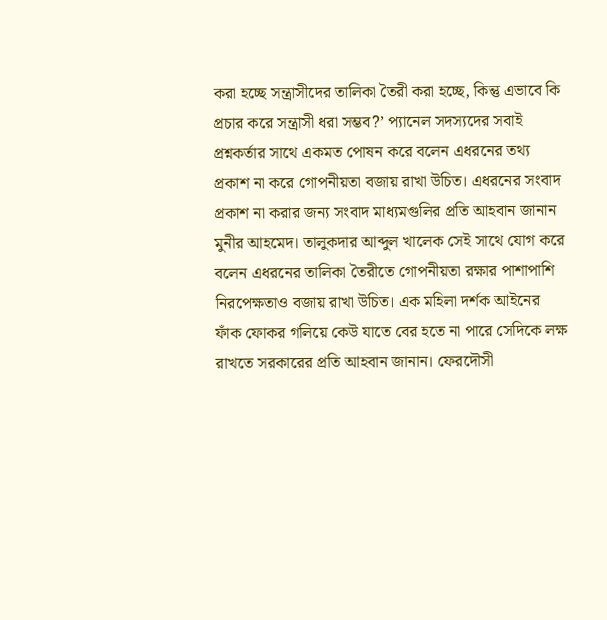করা হচ্ছে সন্ত্রাসীদের তালিকা তৈরী করা হচ্ছে, কিন্তু এভাবে কি প্রচার করে সন্ত্রাসী ধরা সম্ভব?’ প্যানেল সদস্যদের সবাই প্রশ্নকর্তার সাথে একমত পোষন করে বলেন এধরনের তথ্য প্রকাশ না করে গোপনীয়তা বজায় রাখা উচিত। এধরনের সংবাদ প্রকাশ না করার জন্য সংবাদ মাধ্যমগুলির প্রতি আহবান জানান মুনীর আহমেদ। তালুকদার আব্দুল খালেক সেই সাথে যোগ করে বলেন এধরনের তালিকা তৈরীতে গোপনীয়তা রক্ষার পাশাপাশি নিরপেক্ষতাও বজায় রাখা উচিত। এক মহিলা দর্শক আইনের ফাঁক ফোকর গলিয়ে কেউ যাতে বের হতে না পারে সেদিকে লক্ষ রাখতে সরকারের প্রতি আহবান জানান। ফেরদৌসী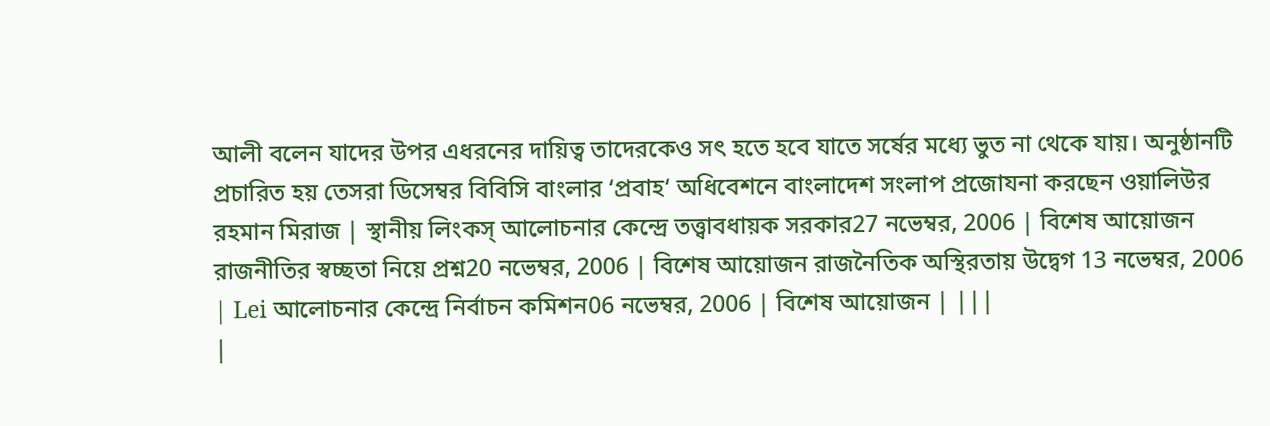আলী বলেন যাদের উপর এধরনের দায়িত্ব তাদেরকেও সৎ হতে হবে যাতে সর্ষের মধ্যে ভুত না থেকে যায়। অনুষ্ঠানটি প্রচারিত হয় তেসরা ডিসেম্বর বিবিসি বাংলার ‘প্রবাহ‘ অধিবেশনে বাংলাদেশ সংলাপ প্রজোযনা করছেন ওয়ালিউর রহমান মিরাজ | স্থানীয় লিংকস্ আলোচনার কেন্দ্রে তত্ত্বাবধায়ক সরকার27 নভেম্বর, 2006 | বিশেষ আয়োজন রাজনীতির স্বচ্ছতা নিয়ে প্রশ্ন20 নভেম্বর, 2006 | বিশেষ আয়োজন রাজনৈতিক অস্থিরতায় উদ্বেগ 13 নভেম্বর, 2006 | Lei আলোচনার কেন্দ্রে নির্বাচন কমিশন06 নভেম্বর, 2006 | বিশেষ আয়োজন | |||
|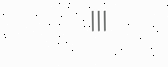|||